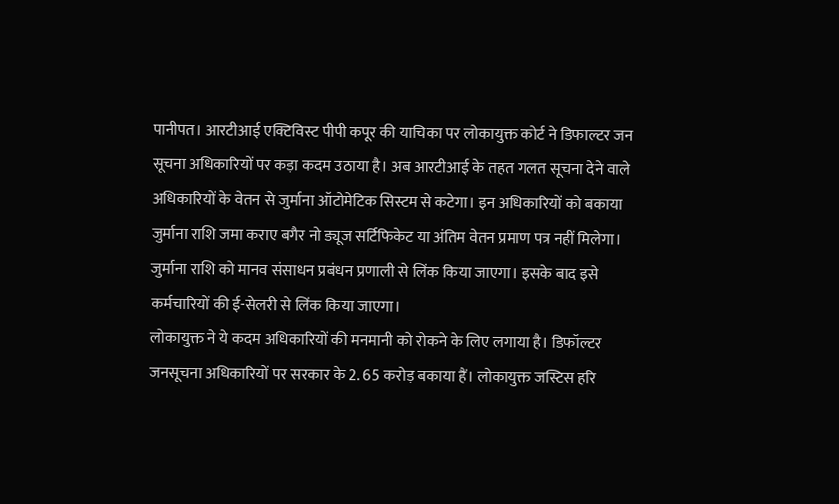पानीपत। आरटीआई एक्टिविस्ट पीपी कपूर की याचिका पर लोकायुक्त कोर्ट ने डिफाल्टर जन सूचना अधिकारियों पर कड़ा कदम उठाया है। अब आरटीआई के तहत गलत सूचना देने वाले अधिकारियों के वेतन से जुर्माना ऑटोमेटिक सिस्टम से कटेगा। इन अधिकारियों को बकाया जुर्माना राशि जमा कराए बगैर नो ड्यूज सर्टिफिकेट या अंतिम वेतन प्रमाण पत्र नहीं मिलेगा। जुर्माना राशि को मानव संसाधन प्रबंधन प्रणाली से लिंक किया जाएगा। इसके बाद इसे कर्मचारियों की ई-सेलरी से लिंक किया जाएगा।
लोकायुक्त ने ये कदम अधिकारियों की मनमानी को रोकने के लिए लगाया है। डिफॉल्टर जनसूचना अधिकारियों पर सरकार के 2. 65 करोड़ बकाया हैं। लोकायुक्त जस्टिस हरि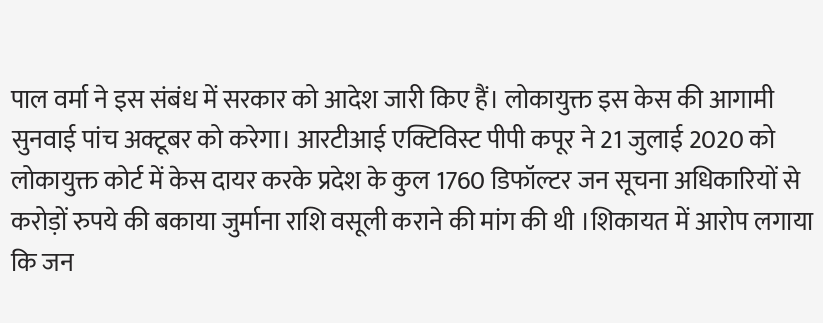पाल वर्मा ने इस संबंध में सरकार को आदेश जारी किए हैं। लोकायुक्त इस केस की आगामी सुनवाई पांच अक्टूबर को करेगा। आरटीआई एक्टिविस्ट पीपी कपूर ने 21 जुलाई 2020 को लोकायुक्त कोर्ट में केस दायर करके प्रदेश के कुल 1760 डिफॉल्टर जन सूचना अधिकारियों से करोड़ों रुपये की बकाया जुर्माना राशि वसूली कराने की मांग की थी ।शिकायत में आरोप लगाया कि जन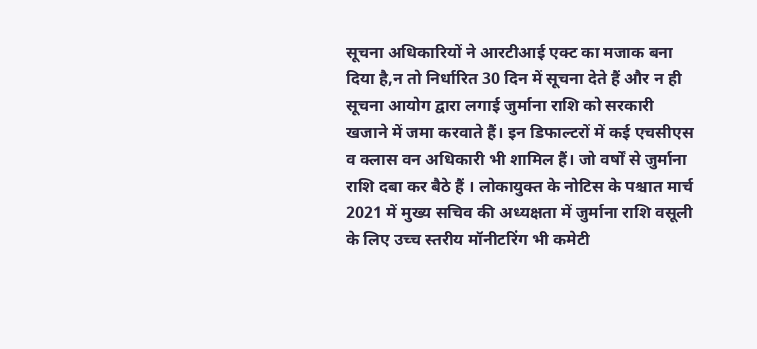सूचना अधिकारियों ने आरटीआई एक्ट का मजाक बना दिया है,न तो निर्धारित 30 दिन में सूचना देते हैं और न ही सूचना आयोग द्वारा लगाई जुर्माना राशि को सरकारी खजाने में जमा करवाते हैं। इन डिफाल्टरों में कई एचसीएस व क्लास वन अधिकारी भी शामिल हैं। जो वर्षों से जुर्माना राशि दबा कर बैठे हैं । लोकायुक्त के नोटिस के पश्चात मार्च 2021 में मुख्य सचिव की अध्यक्षता में जुर्माना राशि वसूली के लिए उच्च स्तरीय मॉनीटरिंग भी कमेटी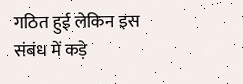गठित हुई लेकिन इस संबंध में कड़े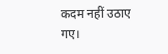कदम नहीं उठाए गए।